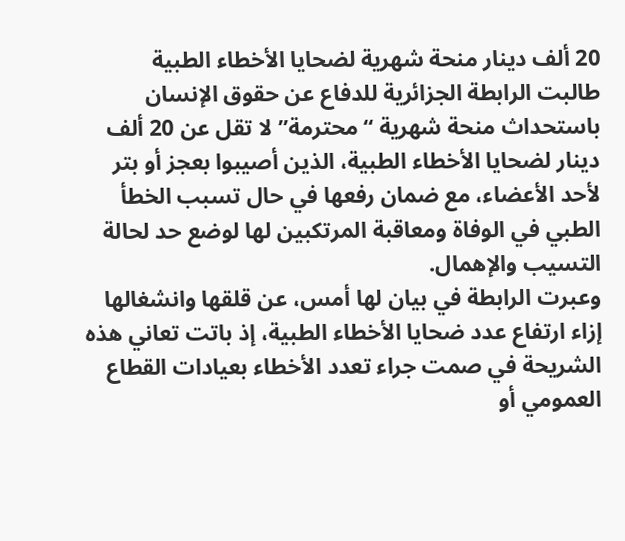20 ألف دينار منحة شهرية لضحايا الأخطاء الطبية
طالبت الرابطة الجزائرية للدفاع عن حقوق الإنسان باستحداث منحة شهرية “محترمة” لا تقل عن 20 ألف دينار لضحايا الأخطاء الطبية، الذين أصيبوا بعجز أو بتر لأحد الأعضاء، مع ضمان رفعها في حال تسبب الخطأ الطبي في الوفاة ومعاقبة المرتكبين لها لوضع حد لحالة التسيب والإهمال.
وعبرت الرابطة في بيان لها أمس، عن قلقها وانشغالها إزاء ارتفاع عدد ضحايا الأخطاء الطبية، إذ باتت تعاني هذه الشريحة في صمت جراء تعدد الأخطاء بعيادات القطاع العمومي أو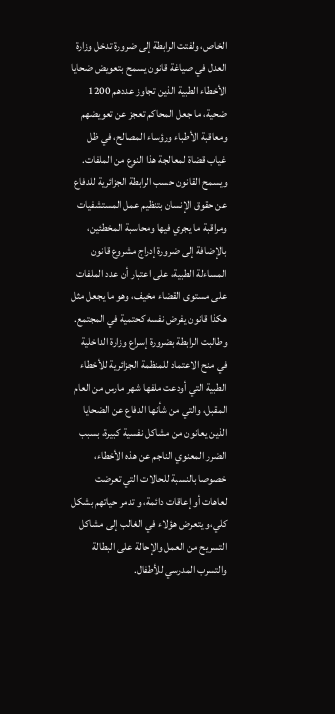الخاص، ولفتت الرابطة إلى ضرورة تدخل وزارة العدل في صياغة قانون يسمح بتعويض ضحايا الأخطاء الطبية الذين تجاوز عددهم 1200 ضحية، ما جعل المحاكم تعجز عن تعويضهم ومعاقبة الأطباء ورؤساء المصالح، في ظل غياب قضاة لمعالجة هذا النوع من الملفات.
ويسمح القانون حسب الرابطة الجزائرية للدفاع عن حقوق الإنسان بتنظيم عمل المستشفيات ومراقبة ما يجري فيها ومحاسبة المخطئين، بالإضافة إلى ضرورة إدراج مشروع قانون المساءلة الطبية، على اعتبار أن عدد الملفات على مستوى القضاء مخيف، وهو ما يجعل مثل هكذا قانون يفرض نفسه كحتمية في المجتمع.
وطالبت الرابطة بضرورة إسراع وزارة الداخلية في منح الاعتماد للمنظمة الجزائرية للأخطاء الطبية التي أودعت ملفها شهر مارس من العام المقبل، والتي من شأنها الدفاع عن الضحايا الذين يعانون من مشاكل نفسية كبيرة، بسبب الضرر المعنوي الناجم عن هذه الأخطاء، خصوصا بالنسبة للحالات التي تعرضت لعاهات أو إعاقات دائمة، و تدمر حياتهم بشكل كلي،و يتعرض هؤلاء في الغالب إلى مشاكل التسريح من العمل والإحالة على البطالة والتسرب المدرسي للأطفال.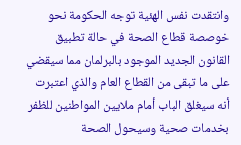وانتقدت نفس الهئية توجه الحكومة نحو خوصصة قطاع الصحة في حالة تطبيق القانون الجديد الموجود بالبرلمان مما سيقضي على ما تبقى من القطاع العام والذي اعتبرت أنه سيغلق الباب أمام ملايين المواطنين للظفر بخدمات صحية وسيحول الصحة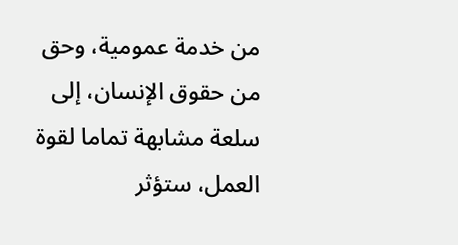من خدمة عمومية، وحق من حقوق الإنسان، إلى سلعة مشابهة تماما لقوة العمل، ستؤثر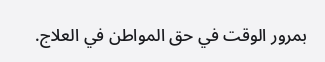بمرور الوقت في حق المواطن في العلاج.